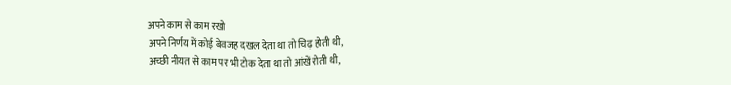अपने काम से काम रखो
अपने निर्णय में कोई बेवजह दखल देता था तो चिढ़ होती थी,
अच्छी नीयत से काम पर भी टोक देता था तो आंखें रोती थी,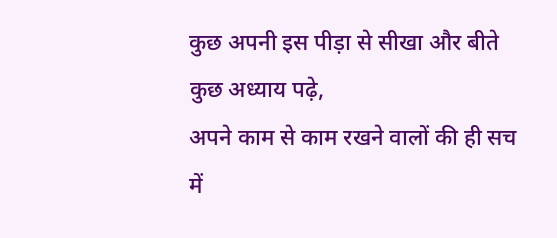कुछ अपनी इस पीड़ा से सीखा और बीते कुछ अध्याय पढ़े,
अपने काम से काम रखने वालों की ही सच में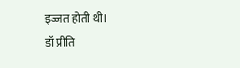इज्जत होती थी।
डॉ प्रीति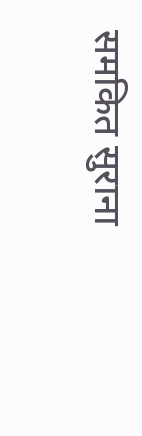समकित सुराना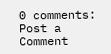0 comments:
Post a Comment